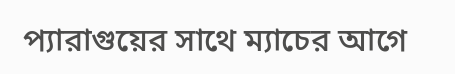প্যারাগুয়ের সাথে ম্যাচের আগে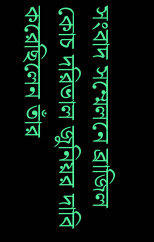সংবাদ সম্মেলনে ব্রাজিল কোচ দরিভাল জুনিয়র দাবি করেছিলেন তাঁর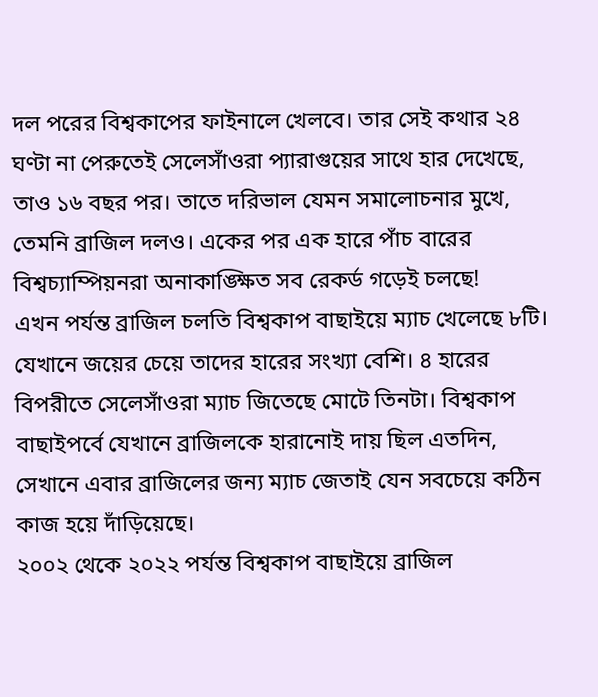দল পরের বিশ্বকাপের ফাইনালে খেলবে। তার সেই কথার ২৪ ঘণ্টা না পেরুতেই সেলেসাঁওরা প্যারাগুয়ের সাথে হার দেখেছে, তাও ১৬ বছর পর। তাতে দরিভাল যেমন সমালোচনার মুখে, তেমনি ব্রাজিল দলও। একের পর এক হারে পাঁচ বারের বিশ্বচ্যাম্পিয়নরা অনাকাঙ্ক্ষিত সব রেকর্ড গড়েই চলছে!
এখন পর্যন্ত ব্রাজিল চলতি বিশ্বকাপ বাছাইয়ে ম্যাচ খেলেছে ৮টি। যেখানে জয়ের চেয়ে তাদের হারের সংখ্যা বেশি। ৪ হারের বিপরীতে সেলেসাঁওরা ম্যাচ জিতেছে মোটে তিনটা। বিশ্বকাপ বাছাইপর্বে যেখানে ব্রাজিলকে হারানোই দায় ছিল এতদিন, সেখানে এবার ব্রাজিলের জন্য ম্যাচ জেতাই যেন সবচেয়ে কঠিন কাজ হয়ে দাঁড়িয়েছে।
২০০২ থেকে ২০২২ পর্যন্ত বিশ্বকাপ বাছাইয়ে ব্রাজিল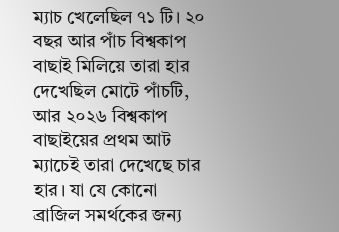ম্যাচ খেলেছিল ৭১ টি। ২০ বছর আর পাঁচ বিশ্বকাপ বাছাই মিলিয়ে তারা হার দেখেছিল মোটে পাঁচটি, আর ২০২৬ বিশ্বকাপ বাছাইয়ের প্রথম আট ম্যাচেই তারা দেখেছে চার হার। যা যে কোনো ব্রাজিল সমর্থকের জন্য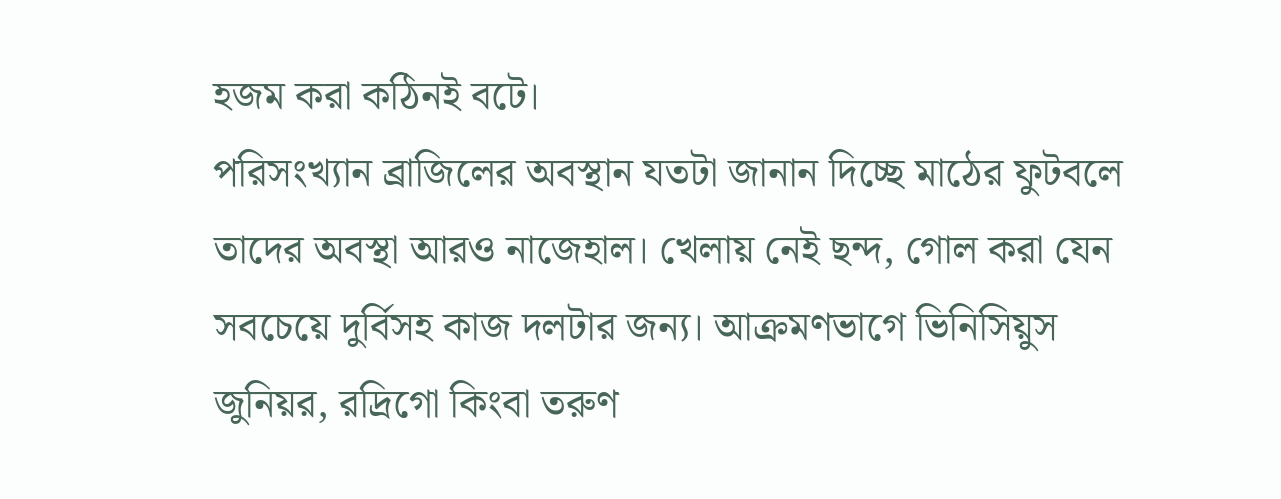হজম করা কঠিনই বটে।
পরিসংখ্যান ব্রাজিলের অবস্থান যতটা জানান দিচ্ছে মাঠের ফুটবলে তাদের অবস্থা আরও নাজেহাল। খেলায় নেই ছন্দ, গোল করা যেন সবচেয়ে দুর্বিসহ কাজ দলটার জন্য। আক্রমণভাগে ভিনিসিয়ুস জুনিয়র, রদ্রিগো কিংবা তরুণ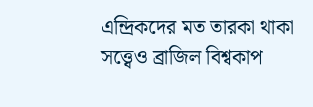এন্দ্রিকদের মত তারকা থাকা সত্ত্বেও ব্রাজিল বিশ্বকাপ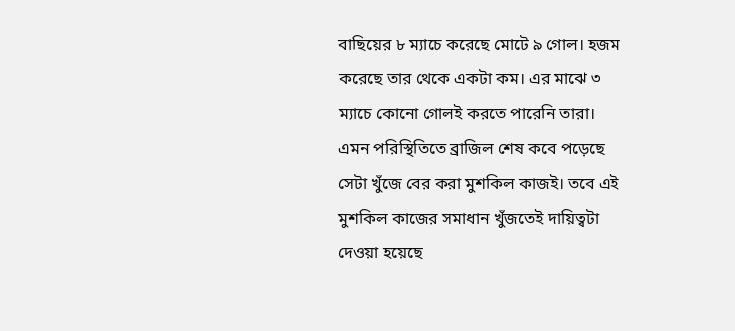বাছিয়ের ৮ ম্যাচে করেছে মোটে ৯ গোল। হজম করেছে তার থেকে একটা কম। এর মাঝে ৩ ম্যাচে কোনো গোলই করতে পারেনি তারা।
এমন পরিস্থিতিতে ব্রাজিল শেষ কবে পড়েছে সেটা খুঁজে বের করা মুশকিল কাজই। তবে এই মুশকিল কাজের সমাধান খুঁজতেই দায়িত্বটা দেওয়া হয়েছে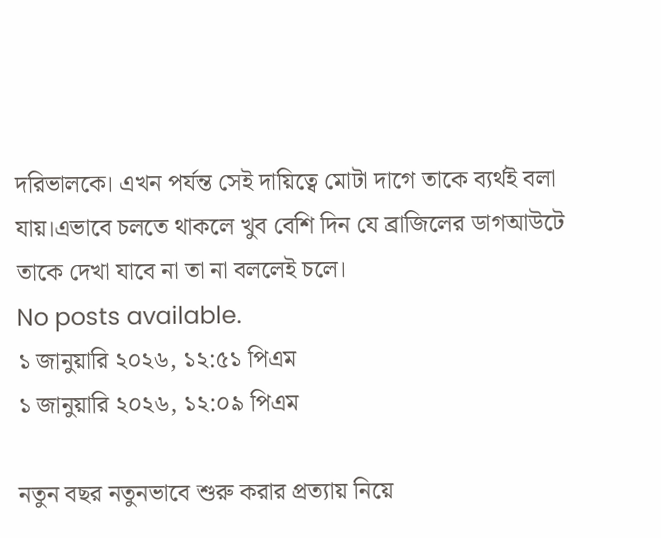দরিভালকে। এখন পর্যন্ত সেই দায়িত্বে মোটা দাগে তাকে ব্যর্থই বলা যায়।এভাবে চলতে থাকলে খুব বেশি দিন যে ব্রাজিলের ডাগআউটে তাকে দেখা যাবে না তা না বললেই চলে।
No posts available.
১ জানুয়ারি ২০২৬, ১২:৫১ পিএম
১ জানুয়ারি ২০২৬, ১২:০৯ পিএম

নতুন বছর নতুনভাবে শুরু করার প্রত্যায় নিয়ে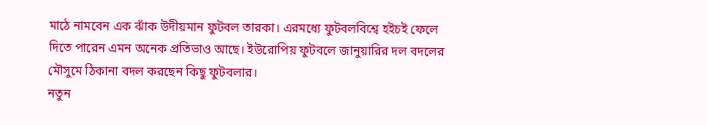মাঠে নামবেন এক ঝাঁক উদীয়মান ফুটবল তারকা। এরমধ্যে ফুটবলবিশ্বে হইচই ফেলে দিতে পারেন এমন অনেক প্রতিভাও আছে। ইউরোপিয় ফুটবলে জানুয়ারির দল বদলের মৌসুমে ঠিকানা বদল করছেন কিছু ফুটবলার।
নতুন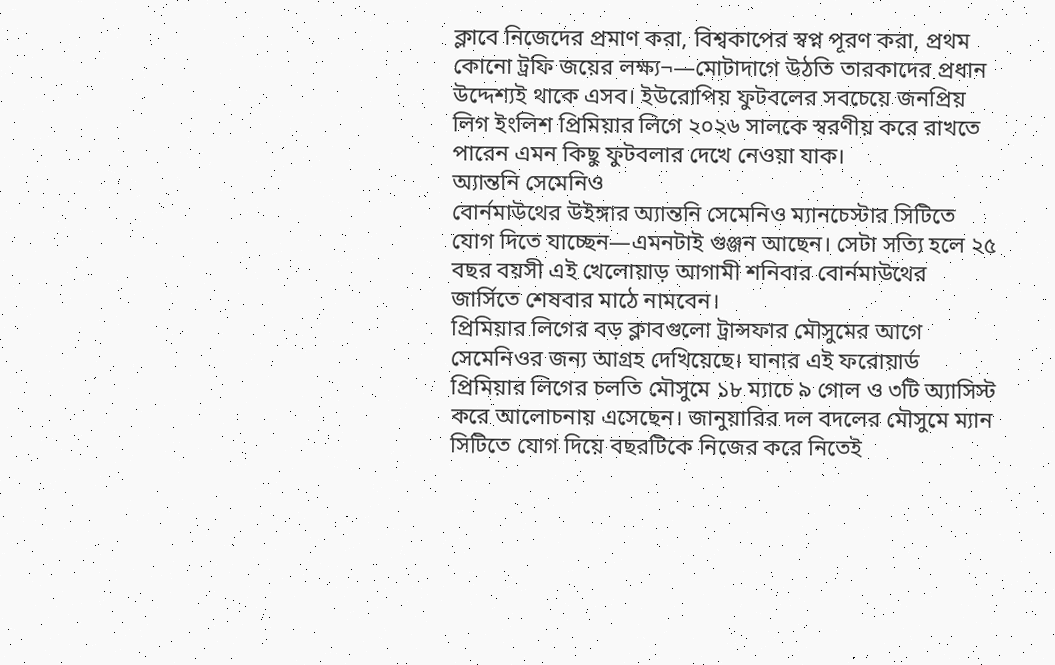ক্লাবে নিজেদের প্রমাণ করা, বিশ্বকাপের স্বপ্ন পূরণ করা, প্রথম কোনো ট্রফি জয়ের লক্ষ্য¬—মোটাদাগে উঠতি তারকাদের প্রধান উদ্দেশ্যই থাকে এসব। ইউরোপিয় ফুটবলের সবচেয়ে জনপ্রিয় লিগ ইংলিশ প্রিমিয়ার লিগে ২০২৬ সালকে স্বরণীয় করে রাখতে পারেন এমন কিছু ফুটবলার দেখে নেওয়া যাক।
অ্যান্তনি সেমেনিও
বোর্নমাউথের উইঙ্গার অ্যান্তনি সেমেনিও ম্যানচেস্টার সিটিতে যোগ দিতে যাচ্ছেন—এমনটাই গুঞ্জন আছেন। সেটা সত্যি হলে ২৫ বছর বয়সী এই খেলোয়াড় আগামী শনিবার বোর্নমাউথের জার্সিতে শেষবার মাঠে নামবেন।
প্রিমিয়ার লিগের বড় ক্লাবগুলো ট্রান্সফার মৌসুমের আগে সেমেনিওর জন্য আগ্রহ দেখিয়েছে। ঘানার এই ফরোয়ার্ড প্রিমিয়ার লিগের চলতি মৌসুমে ১৮ ম্যাচে ৯ গোল ও ৩টি অ্যাসিস্ট করে আলোচনায় এসেছেন। জানুয়ারির দল বদলের মৌসুমে ম্যান সিটিতে যোগ দিয়ে বছরটিকে নিজের করে নিতেই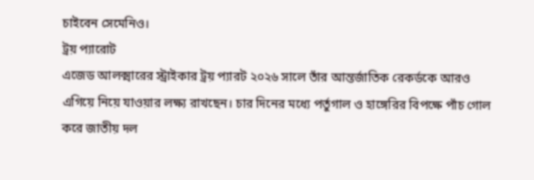চাইবেন সেমেনিও।
ট্রয় প্যারোট
এজেড আলক্মারের স্ট্রাইকার ট্রয় প্যারট ২০২৬ সালে তাঁর আন্তর্জাতিক রেকর্ডকে আরও এগিয়ে নিয়ে যাওয়ার লক্ষ্য রাখছেন। চার দিনের মধ্যে পর্তুগাল ও হাঙ্গেরির বিপক্ষে পাঁচ গোল করে জাতীয় দল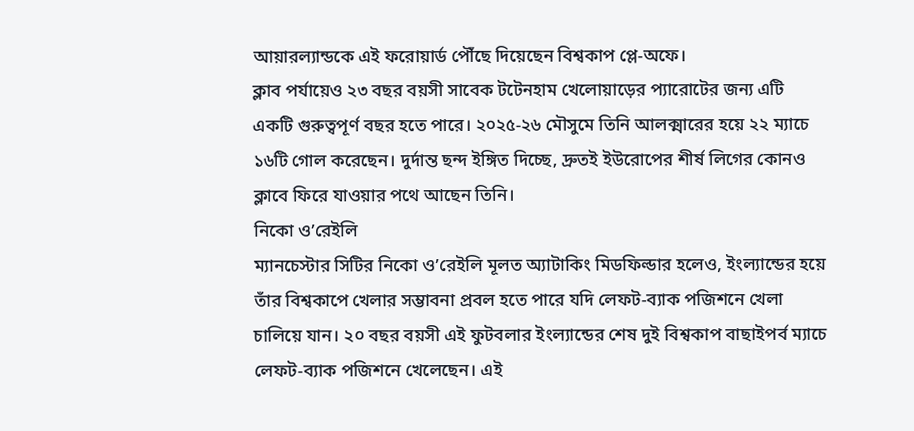আয়ারল্যান্ডকে এই ফরোয়ার্ড পৌঁছে দিয়েছেন বিশ্বকাপ প্লে-অফে।
ক্লাব পর্যায়েও ২৩ বছর বয়সী সাবেক টটেনহাম খেলোয়াড়ের প্যারোটের জন্য এটি একটি গুরুত্বপূর্ণ বছর হতে পারে। ২০২৫-২৬ মৌসুমে তিনি আলক্মারের হয়ে ২২ ম্যাচে ১৬টি গোল করেছেন। দুর্দান্ত ছন্দ ইঙ্গিত দিচ্ছে, দ্রুতই ইউরোপের শীর্ষ লিগের কোনও ক্লাবে ফিরে যাওয়ার পথে আছেন তিনি।
নিকো ও’রেইলি
ম্যানচেস্টার সিটির নিকো ও’রেইলি মূলত অ্যাটাকিং মিডফিল্ডার হলেও, ইংল্যান্ডের হয়ে তাঁর বিশ্বকাপে খেলার সম্ভাবনা প্রবল হতে পারে যদি লেফট-ব্যাক পজিশনে খেলা চালিয়ে যান। ২০ বছর বয়সী এই ফুটবলার ইংল্যান্ডের শেষ দুই বিশ্বকাপ বাছাইপর্ব ম্যাচে লেফট-ব্যাক পজিশনে খেলেছেন। এই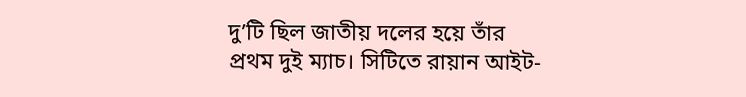দু’টি ছিল জাতীয় দলের হয়ে তাঁর প্রথম দুই ম্যাচ। সিটিতে রায়ান আইট-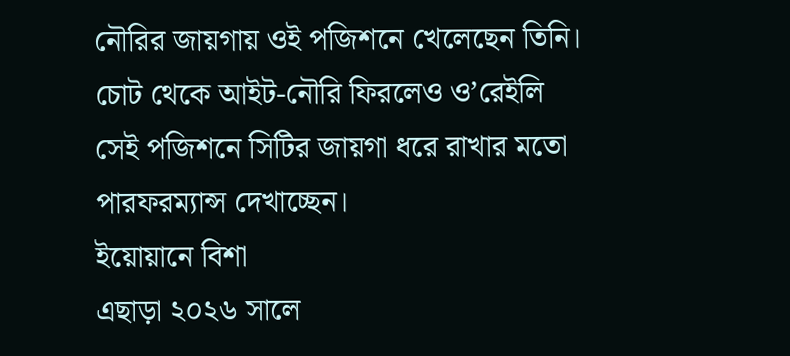নৌরির জায়গায় ওই পজিশনে খেলেছেন তিনি। চোট থেকে আইট-নৌরি ফিরলেও ও’রেইলি সেই পজিশনে সিটির জায়গা ধরে রাখার মতো পারফরম্যান্স দেখাচ্ছেন।
ইয়োয়ানে বিশা
এছাড়া ২০২৬ সালে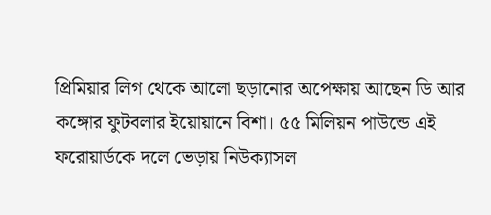প্রিমিয়ার লিগ থেকে আলো ছড়ানোর অপেক্ষায় আছেন ডি আর কঙ্গোর ফুটবলার ইয়োয়ানে বিশা। ৫৫ মিলিয়ন পাউন্ডে এই ফরোয়ার্ডকে দলে ভেড়ায় নিউক্যাসল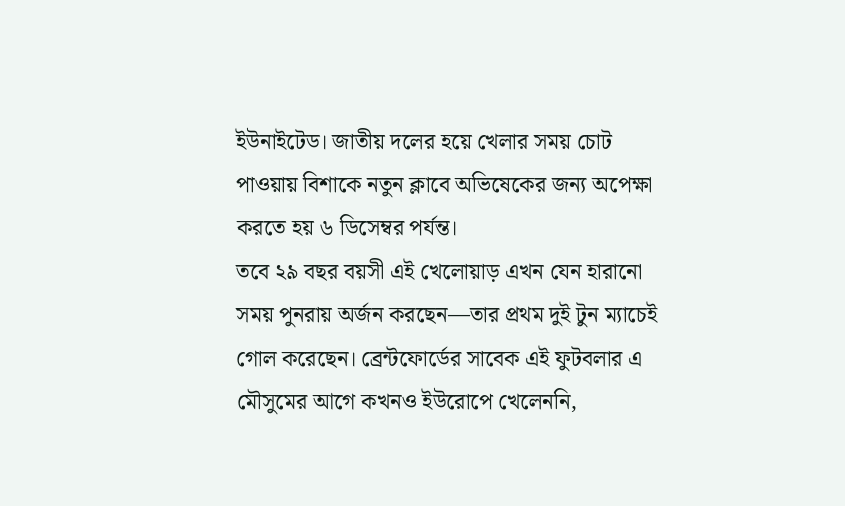ইউনাইটেড। জাতীয় দলের হয়ে খেলার সময় চোট পাওয়ায় বিশাকে নতুন ক্লাবে অভিষেকের জন্য অপেক্ষা করতে হয় ৬ ডিসেম্বর পর্যন্ত।
তবে ২৯ বছর বয়সী এই খেলোয়াড় এখন যেন হারানো সময় পুনরায় অর্জন করছেন—তার প্রথম দুই টুন ম্যাচেই গোল করেছেন। ব্রেন্টফোর্ডের সাবেক এই ফুটবলার এ মৌসুমের আগে কখনও ইউরোপে খেলেননি,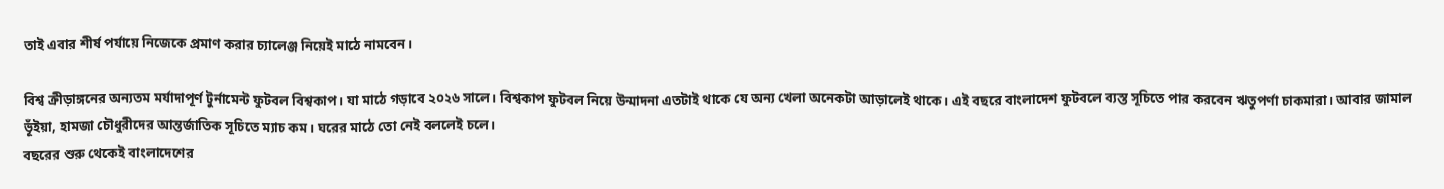তাই এবার শীর্ষ পর্যায়ে নিজেকে প্রমাণ করার চ্যালেঞ্জ নিয়েই মাঠে নামবেন।

বিশ্ব ক্রীড়াঙ্গনের অন্যতম মর্যাদাপূর্ণ টুর্নামেন্ট ফুটবল বিশ্বকাপ। যা মাঠে গড়াবে ২০২৬ সালে। বিশ্বকাপ ফুটবল নিয়ে উন্মাদনা এতটাই থাকে যে অন্য খেলা অনেকটা আড়ালেই থাকে। এই বছরে বাংলাদেশ ফুটবলে ব্যস্ত সূচিতে পার করবেন ঋতুপর্ণা চাকমারা। আবার জামাল ভূঁইয়া, হামজা চৌধুরীদের আন্তর্জাতিক সূচিতে ম্যাচ কম। ঘরের মাঠে তো নেই বললেই চলে।
বছরের শুরু থেকেই বাংলাদেশের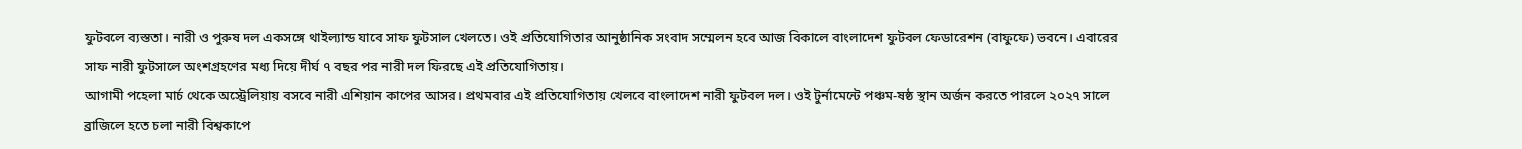ফুটবলে ব্যস্ততা। নারী ও পুরুষ দল একসঙ্গে থাইল্যান্ড যাবে সাফ ফুটসাল খেলতে। ওই প্রতিযোগিতার আনুষ্ঠানিক সংবাদ সম্মেলন হবে আজ বিকালে বাংলাদেশ ফুটবল ফেডারেশন (বাফুফে) ভবনে। এবারের সাফ নারী ফুটসালে অংশগ্রহণের মধ্য দিয়ে দীর্ঘ ৭ বছর পর নারী দল ফিরছে এই প্রতিযোগিতায়।
আগামী পহেলা মার্চ থেকে অস্ট্রেলিয়ায় বসবে নারী এশিয়ান কাপের আসর। প্রথমবার এই প্রতিযোগিতায় খেলবে বাংলাদেশ নারী ফুটবল দল। ওই টুর্নামেন্টে পঞ্চম-ষষ্ঠ স্থান অর্জন করতে পারলে ২০২৭ সালে ব্রাজিলে হতে চলা নারী বিশ্বকাপে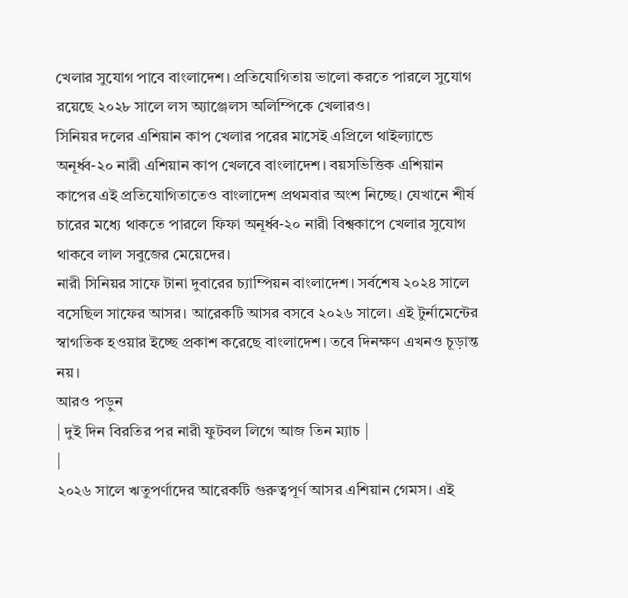খেলার সুযোগ পাবে বাংলাদেশ। প্রতিযোগিতায় ভালো করতে পারলে সুযোগ রয়েছে ২০২৮ সালে লস অ্যাঞ্জেলস অলিম্পিকে খেলারও।
সিনিয়র দলের এশিয়ান কাপ খেলার পরের মাসেই এপ্রিলে থাইল্যান্ডে অনূর্ধ্ব-২০ নারী এশিয়ান কাপ খেলবে বাংলাদেশ। বয়সভিত্তিক এশিয়ান কাপের এই প্রতিযোগিতাতেও বাংলাদেশ প্রথমবার অংশ নিচ্ছে। যেখানে শীর্ষ চারের মধ্যে থাকতে পারলে ফিফা অনূর্ধ্ব-২০ নারী বিশ্বকাপে খেলার সুযোগ থাকবে লাল সবুজের মেয়েদের।
নারী সিনিয়র সাফে টানা দুবারের চ্যাম্পিয়ন বাংলাদেশ। সর্বশেষ ২০২৪ সালে বসেছিল সাফের আসর। আরেকটি আসর বসবে ২০২৬ সালে। এই টুর্নামেন্টের স্বাগতিক হওয়ার ইচ্ছে প্রকাশ করেছে বাংলাদেশ। তবে দিনক্ষণ এখনও চূড়ান্ত নয়।
আরও পড়ুন
| দুই দিন বিরতির পর নারী ফুটবল লিগে আজ তিন ম্যাচ |
|
২০২৬ সালে ঋতুপর্ণাদের আরেকটি গুরুত্বপূর্ণ আসর এশিয়ান গেমস। এই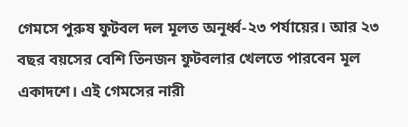গেমসে পুরুষ ফুটবল দল মূলত অনূর্ধ্ব-২৩ পর্যায়ের। আর ২৩ বছর বয়সের বেশি তিনজন ফুটবলার খেলতে পারবেন মূল একাদশে। এই গেমসের নারী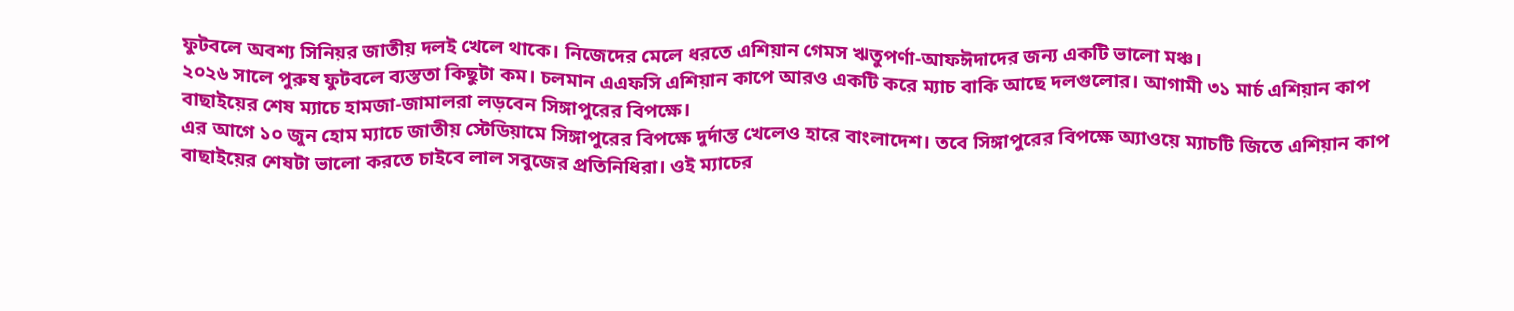ফুটবলে অবশ্য সিনিয়র জাতীয় দলই খেলে থাকে। নিজেদের মেলে ধরতে এশিয়ান গেমস ঋতুপর্ণা-আফঈদাদের জন্য একটি ভালো মঞ্চ।
২০২৬ সালে পুরুষ ফুটবলে ব্যস্ততা কিছুটা কম। চলমান এএফসি এশিয়ান কাপে আরও একটি করে ম্যাচ বাকি আছে দলগুলোর। আগামী ৩১ মার্চ এশিয়ান কাপ বাছাইয়ের শেষ ম্যাচে হামজা-জামালরা লড়বেন সিঙ্গাপুরের বিপক্ষে।
এর আগে ১০ জুন হোম ম্যাচে জাতীয় স্টেডিয়ামে সিঙ্গাপুরের বিপক্ষে দুর্দান্ত খেলেও হারে বাংলাদেশ। তবে সিঙ্গাপুরের বিপক্ষে অ্যাওয়ে ম্যাচটি জিতে এশিয়ান কাপ বাছাইয়ের শেষটা ভালো করতে চাইবে লাল সবুজের প্রতিনিধিরা। ওই ম্যাচের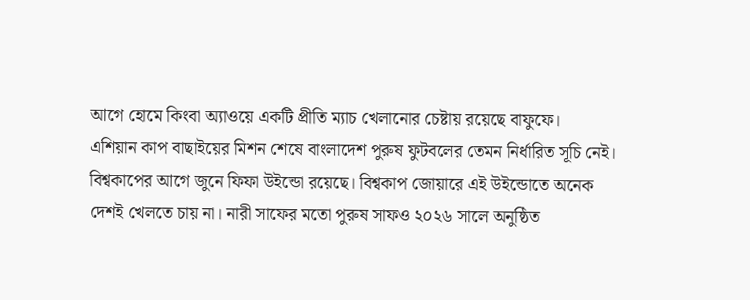আগে হোমে কিংবা অ্যাওয়ে একটি প্রীতি ম্যাচ খেলানোর চেষ্টায় রয়েছে বাফুফে।
এশিয়ান কাপ বাছাইয়ের মিশন শেষে বাংলাদেশ পুরুষ ফুটবলের তেমন নির্ধারিত সূচি নেই। বিশ্বকাপের আগে জুনে ফিফা উইন্ডো রয়েছে। বিশ্বকাপ জোয়ারে এই উইন্ডোতে অনেক দেশই খেলতে চায় না। নারী সাফের মতো পুরুষ সাফও ২০২৬ সালে অনুষ্ঠিত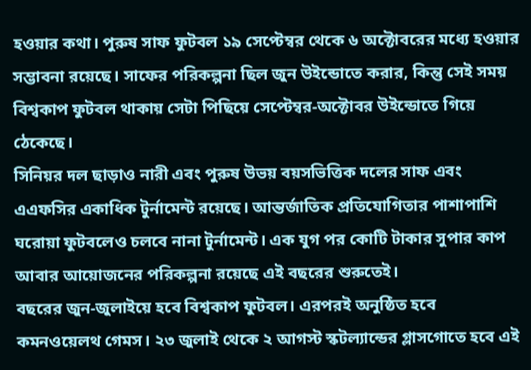হওয়ার কথা। পুরুষ সাফ ফুটবল ১৯ সেপ্টেম্বর থেকে ৬ অক্টোবরের মধ্যে হওয়ার সম্ভাবনা রয়েছে। সাফের পরিকল্পনা ছিল জুন উইন্ডোতে করার, কিন্তু সেই সময় বিশ্বকাপ ফুটবল থাকায় সেটা পিছিয়ে সেপ্টেম্বর-অক্টোবর উইন্ডোতে গিয়ে ঠেকেছে।
সিনিয়র দল ছাড়াও নারী এবং পুরুষ উভয় বয়সভিত্তিক দলের সাফ এবং এএফসির একাধিক টুর্নামেন্ট রয়েছে। আন্তর্জাতিক প্রতিযোগিতার পাশাপাশি ঘরোয়া ফুটবলেও চলবে নানা টুর্নামেন্ট। এক যুগ পর কোটি টাকার সুপার কাপ আবার আয়োজনের পরিকল্পনা রয়েছে এই বছরের শুরুতেই।
বছরের জুন-জুলাইয়ে হবে বিশ্বকাপ ফুটবল। এরপরই অনুষ্ঠিত হবে কমনওয়েলথ গেমস। ২৩ জুলাই থেকে ২ আগস্ট স্কটল্যান্ডের গ্লাসগোতে হবে এই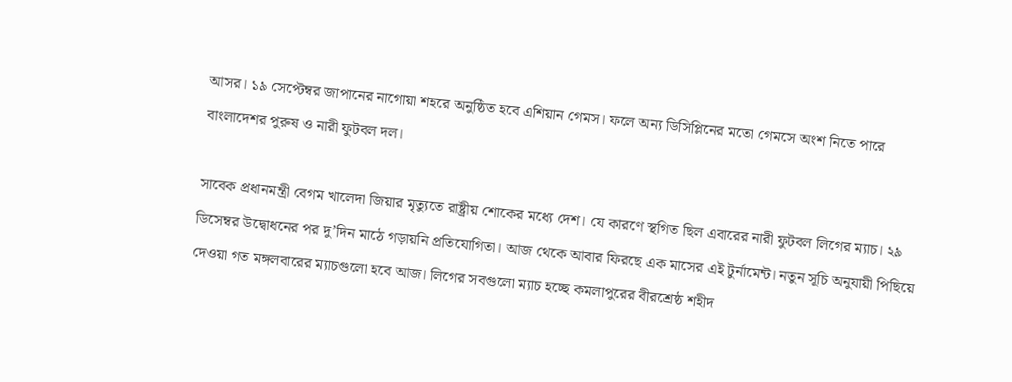আসর। ১৯ সেপ্টেম্বর জাপানের নাগোয়া শহরে অনুষ্ঠিত হবে এশিয়ান গেমস। ফলে অন্য ডিসিপ্লিনের মতো গেমসে অংশ নিতে পারে বাংলাদেশর পুরুষ ও নারী ফুটবল দল।

সাবেক প্রধানমন্ত্রী বেগম খালেদা জিয়ার মৃত্যুতে রাষ্ট্রীয় শোকের মধ্যে দেশ। যে কারণে স্থগিত ছিল এবারের নারী ফুটবল লিগের ম্যাচ। ২৯ ডিসেম্বর উদ্বোধনের পর দু’দিন মাঠে গড়ায়নি প্রতিযোগিতা। আজ থেকে আবার ফিরছে এক মাসের এই টুর্নামেন্ট। নতুন সূচি অনুযায়ী পিছিয়ে দেওয়া গত মঙ্গলবারের ম্যাচগুলো হবে আজ। লিগের সবগুলো ম্যাচ হচ্ছে কমলাপুরের বীরশ্রেষ্ঠ শহীদ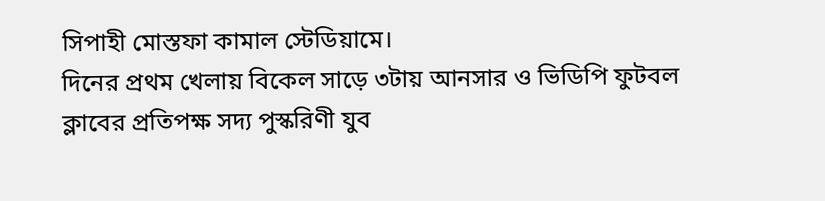সিপাহী মোস্তফা কামাল স্টেডিয়ামে।
দিনের প্রথম খেলায় বিকেল সাড়ে ৩টায় আনসার ও ভিডিপি ফুটবল ক্লাবের প্রতিপক্ষ সদ্য পুস্করিণী যুব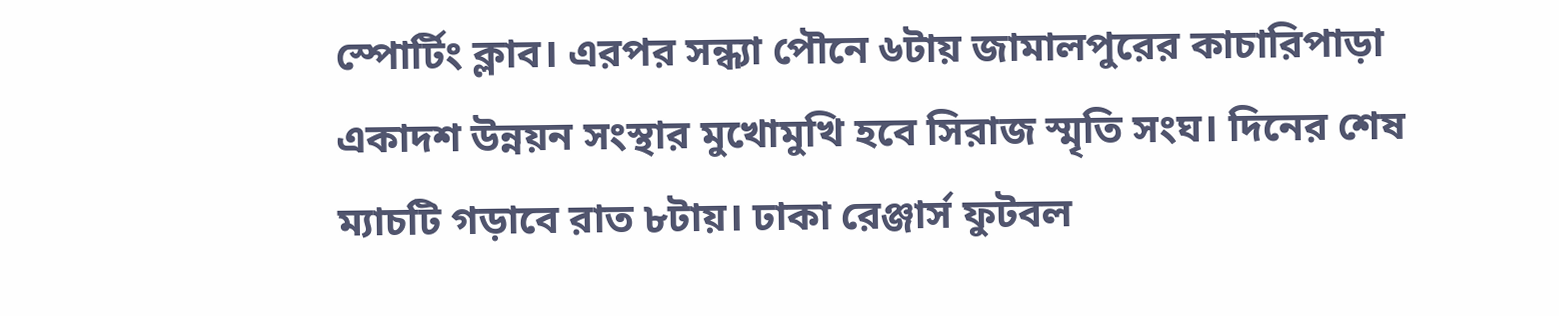স্পোর্টিং ক্লাব। এরপর সন্ধ্যা পৌনে ৬টায় জামালপুরের কাচারিপাড়া একাদশ উন্নয়ন সংস্থার মুখোমুখি হবে সিরাজ স্মৃতি সংঘ। দিনের শেষ ম্যাচটি গড়াবে রাত ৮টায়। ঢাকা রেঞ্জার্স ফুটবল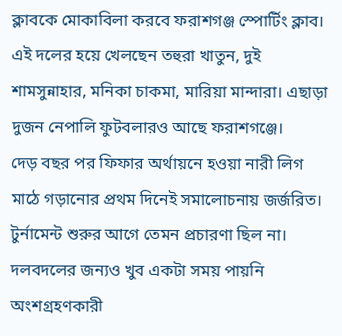ক্লাবকে মোকাবিলা করবে ফরাশগঞ্জ স্পোর্টিং ক্লাব। এই দলের হয়ে খেলছেন তহুরা খাতুন, দুই শামসুন্নাহার, মনিকা চাকমা, মারিয়া মান্দারা। এছাড়া দুজন নেপালি ফুটবলারও আছে ফরাশগঞ্জে।
দেড় বছর পর ফিফার অর্থায়নে হওয়া নারী লিগ মাঠে গড়ানোর প্রথম দিনেই সমালোচনায় জর্জরিত। টুর্নামেন্ট শুরুর আগে তেমন প্রচারণা ছিল না। দলবদলের জন্যও খুব একটা সময় পায়নি অংশগ্রহণকারী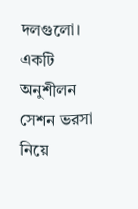দলগুলো। একটি অনুশীলন সেশন ভরসা নিয়ে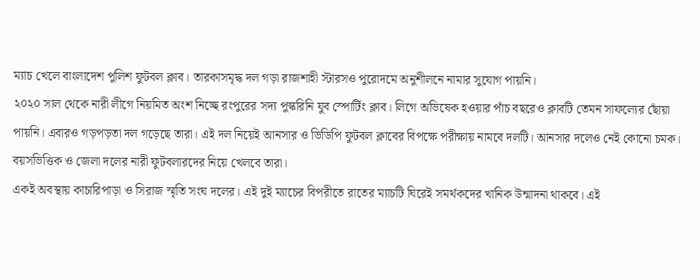ম্যাচ খেলে বাংলাদেশ পুলিশ ফুটবল ক্লাব। তারকাসমৃদ্ধ দল গড়া রাজশাহী স্টারসও পুরোদমে অনুশীলনে নামার সুযোগ পায়নি।
২০২০ সাল থেকে নারী লীগে নিয়মিত অংশ নিচ্ছে রংপুরের সদ্য পুস্করিনি যুব স্পোর্টিং ক্লাব। লিগে অভিষেক হওয়ার পাঁচ বছরেও ক্লাবটি তেমন সাফল্যের ছোঁয়া পায়নি। এবারও গড়পড়তা দল গড়েছে তারা। এই দল নিয়েই আনসার ও ভিডিপি ফুটবল ক্লাবের বিপক্ষে পরীক্ষায় নামবে দলটি। আনসার দলেও নেই কোনো চমক। বয়সভিত্তিক ও জেলা দলের নারী ফুটবলারদের নিয়ে খেলবে তারা।
একই অবস্থায় কাচারিপাড়া ও সিরাজ স্মৃতি সংঘ দলের। এই দুই ম্যাচের বিপরীতে রাতের ম্যাচটি ঘিরেই সমর্থকদের খানিক উন্মাদনা থাকবে। এই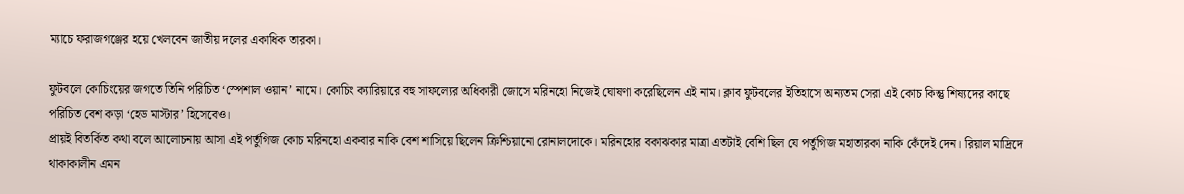ম্যাচে ফরাজগঞ্জের হয়ে খেলবেন জাতীয় দলের একাধিক তারকা।

ফুটবলে কোচিংয়ের জগতে তিনি পরিচিত ‘স্পেশাল ওয়ান’ নামে। কোচিং ক্যারিয়ারে বহু সাফল্যের অধিকারী জোসে মরিনহো নিজেই ঘোষণা করেছিলেন এই নাম। ক্লাব ফুটবলের ইতিহাসে অন্যতম সেরা এই কোচ কিন্তু শিষ্যদের কাছে পরিচিত বেশ কড়া ‘হেড মাস্টার’ হিসেবেও।
প্রায়ই বিতর্কিত কথা বলে আলোচনায় আসা এই পর্তুগিজ কোচ মরিনহো একবার নাকি বেশ শাসিয়ে ছিলেন ক্রিশ্চিয়ানো রোনালদোকে। মরিনহোর বকাঝকার মাত্রা এতটাই বেশি ছিল যে পর্তুগিজ মহাতারকা নাকি কেঁদেই দেন। রিয়াল মাদ্রিদে থাকাকালীন এমন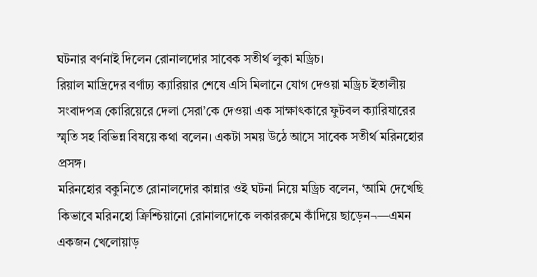ঘটনার বর্ণনাই দিলেন রোনালদোর সাবেক সতীর্থ লুকা মড্রিচ।
রিয়াল মাদ্রিদের বর্ণাঢ্য ক্যারিয়ার শেষে এসি মিলানে যোগ দেওয়া মড্রিচ ইতালীয় সংবাদপত্র কোরিয়েরে দেলা সেরা’কে দেওয়া এক সাক্ষাৎকারে ফুটবল ক্যারিযারের স্মৃতি সহ বিভিন্ন বিষয়ে কথা বলেন। একটা সময় উঠে আসে সাবেক সতীর্থ মরিনহোর প্রসঙ্গ।
মরিনহোর বকুনিতে রোনালদোর কান্নার ওই ঘটনা নিয়ে মড্রিচ বলেন, ‘আমি দেখেছি কিভাবে মরিনহো ক্রিশ্চিয়ানো রোনালদোকে লকাররুমে কাঁদিয়ে ছাড়েন¬—এমন একজন খেলোয়াড়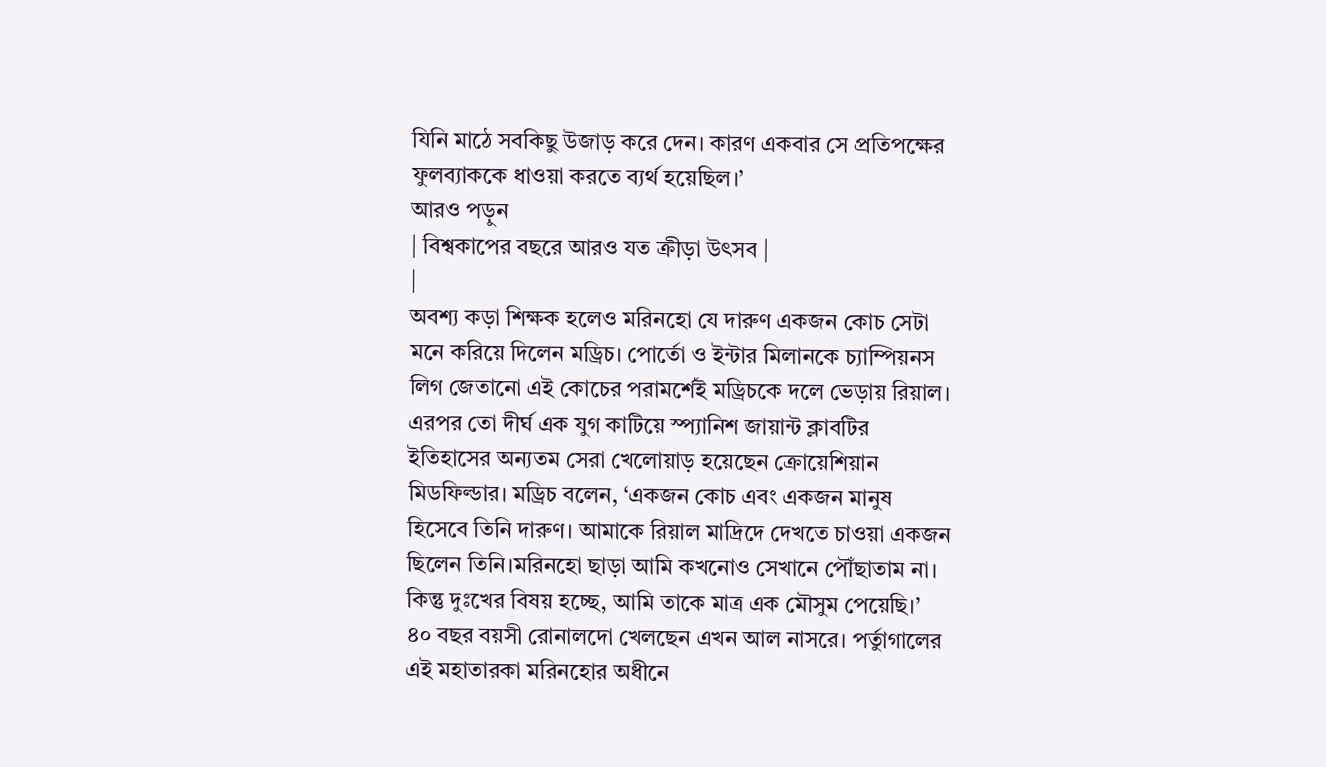যিনি মাঠে সবকিছু উজাড় করে দেন। কারণ একবার সে প্রতিপক্ষের ফুলব্যাককে ধাওয়া করতে ব্যর্থ হয়েছিল।’
আরও পড়ুন
| বিশ্বকাপের বছরে আরও যত ক্রীড়া উৎসব |
|
অবশ্য কড়া শিক্ষক হলেও মরিনহো যে দারুণ একজন কোচ সেটা মনে করিয়ে দিলেন মড্রিচ। পোর্তো ও ইন্টার মিলানকে চ্যাম্পিয়নস লিগ জেতানো এই কোচের পরামর্শেই মড্রিচকে দলে ভেড়ায় রিয়াল। এরপর তো দীর্ঘ এক যুগ কাটিয়ে স্প্যানিশ জায়ান্ট ক্লাবটির ইতিহাসের অন্যতম সেরা খেলোয়াড় হয়েছেন ক্রোয়েশিয়ান মিডফিল্ডার। মড্রিচ বলেন, ‘একজন কোচ এবং একজন মানুষ হিসেবে তিনি দারুণ। আমাকে রিয়াল মাদ্রিদে দেখতে চাওয়া একজন ছিলেন তিনি।মরিনহো ছাড়া আমি কখনোও সেখানে পৌঁছাতাম না। কিন্তু দুঃখের বিষয় হচ্ছে, আমি তাকে মাত্র এক মৌসুম পেয়েছি।’
৪০ বছর বয়সী রোনালদো খেলছেন এখন আল নাসরে। পর্তুাগালের এই মহাতারকা মরিনহোর অধীনে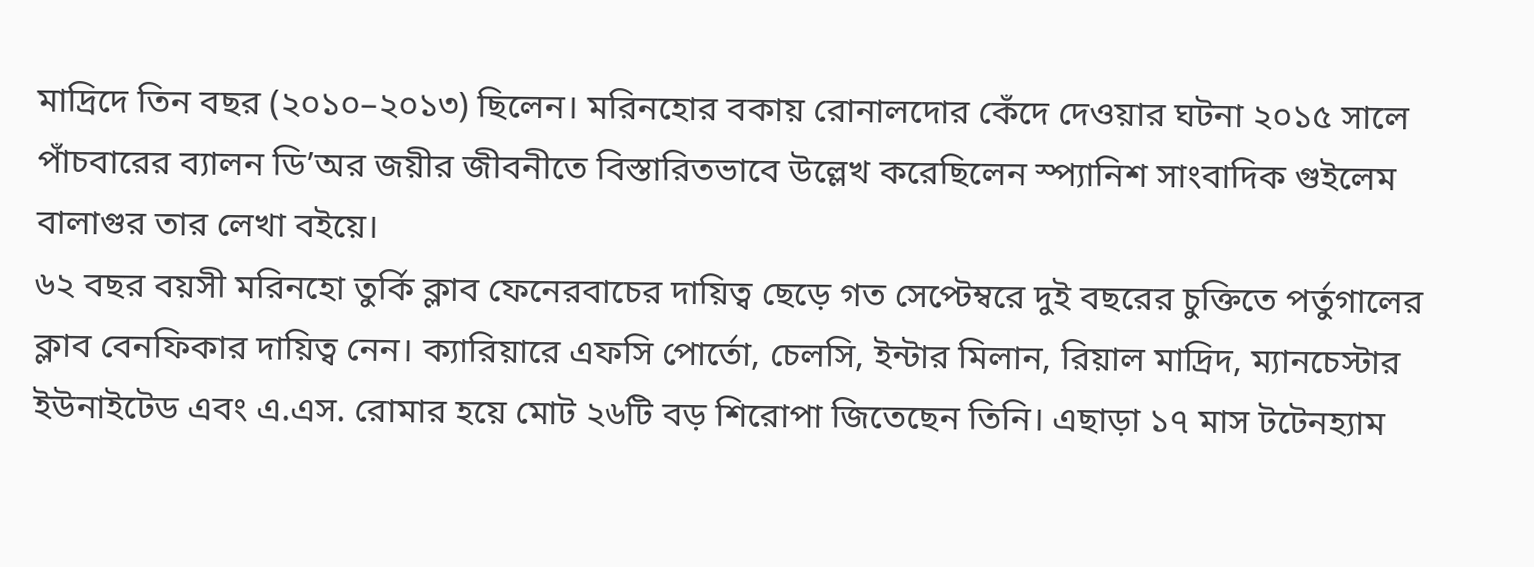মাদ্রিদে তিন বছর (২০১০–২০১৩) ছিলেন। মরিনহোর বকায় রোনালদোর কেঁদে দেওয়ার ঘটনা ২০১৫ সালে পাঁচবারের ব্যালন ডি’অর জয়ীর জীবনীতে বিস্তারিতভাবে উল্লেখ করেছিলেন স্প্যানিশ সাংবাদিক গুইলেম বালাগুর তার লেখা বইয়ে।
৬২ বছর বয়সী মরিনহো তুর্কি ক্লাব ফেনেরবাচের দায়িত্ব ছেড়ে গত সেপ্টেম্বরে দুই বছরের চুক্তিতে পর্তুগালের ক্লাব বেনফিকার দায়িত্ব নেন। ক্যারিয়ারে এফসি পোর্তো, চেলসি, ইন্টার মিলান, রিয়াল মাদ্রিদ, ম্যানচেস্টার ইউনাইটেড এবং এ.এস. রোমার হয়ে মোট ২৬টি বড় শিরোপা জিতেছেন তিনি। এছাড়া ১৭ মাস টটেনহ্যাম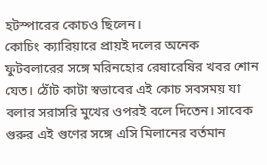হটস্পারের কোচও ছিলেন।
কোচিং ক্যারিয়ারে প্রায়ই দলের অনেক ফুটবলারের সঙ্গে মরিনহোর রেষারেষির খবর শোন যেত। ঠোঁট কাটা স্বভাবের এই কোচ সবসময় যা বলার সরাসরি মুখের ওপরই বলে দিতেন। সাবেক গুরুর এই গুণের সঙ্গে এসি মিলানের বর্তমান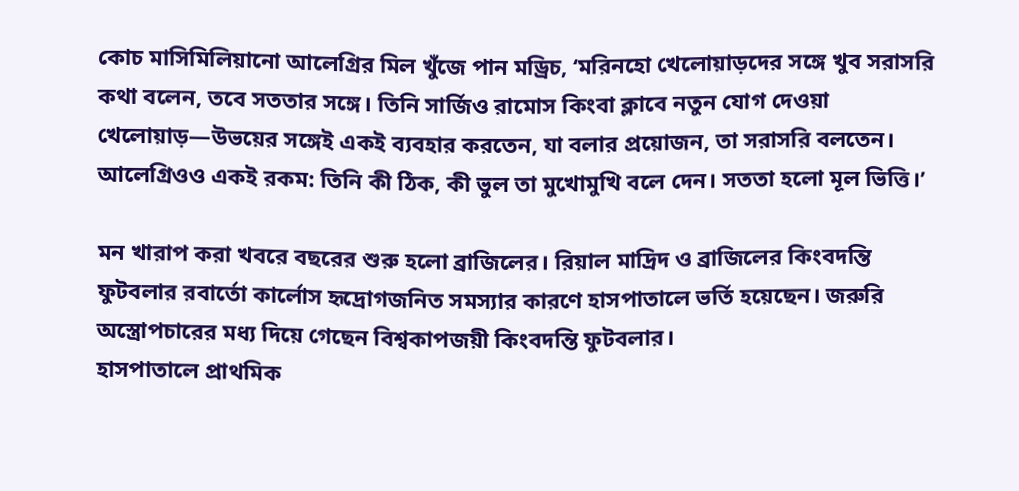কোচ মাসিমিলিয়ানো আলেগ্রির মিল খুঁজে পান মড্রিচ, ‘মরিনহো খেলোয়াড়দের সঙ্গে খুব সরাসরি কথা বলেন, তবে সততার সঙ্গে। তিনি সার্জিও রামোস কিংবা ক্লাবে নতুন যোগ দেওয়া খেলোয়াড়—উভয়ের সঙ্গেই একই ব্যবহার করতেন, যা বলার প্রয়োজন, তা সরাসরি বলতেন। আলেগ্রিওও একই রকম: তিনি কী ঠিক, কী ভুল তা মুখোমুখি বলে দেন। সততা হলো মূল ভিত্তি।’

মন খারাপ করা খবরে বছরের শুরু হলো ব্রাজিলের। রিয়াল মাদ্রিদ ও ব্রাজিলের কিংবদন্তি ফুটবলার রবার্তো কার্লোস হৃদ্রোগজনিত সমস্যার কারণে হাসপাতালে ভর্তি হয়েছেন। জরুরি অস্ত্রোপচারের মধ্য দিয়ে গেছেন বিশ্বকাপজয়ী কিংবদন্তি ফুটবলার।
হাসপাতালে প্রাথমিক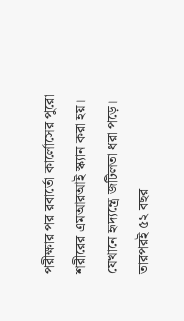পরীক্ষার পর রবার্তো কার্লোসের পুরো শরীরের এমআরআই স্ক্যান করা হয়। যেখানে হৃদ্যন্ত্রে জটিলতা ধরা পড়ে। তারপরই ৫২ বছর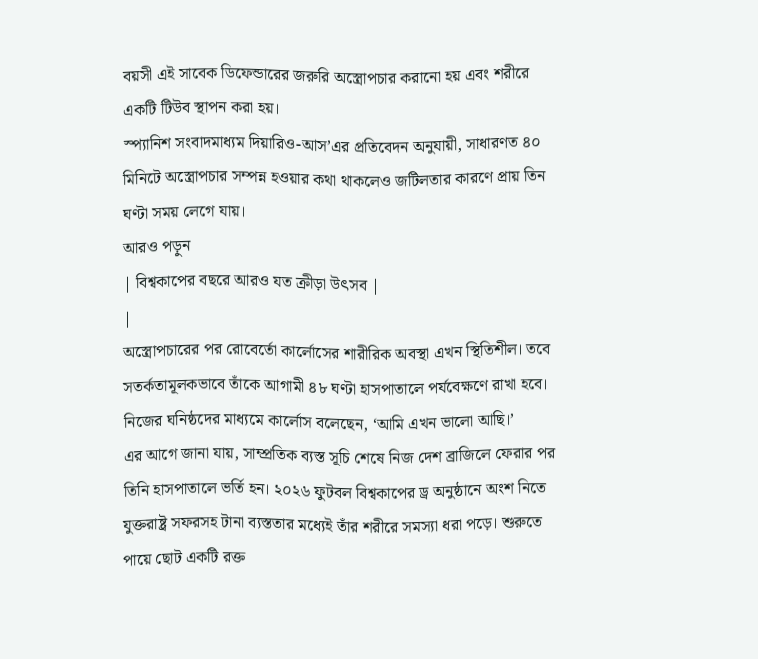বয়সী এই সাবেক ডিফেন্ডারের জরুরি অস্ত্রোপচার করানো হয় এবং শরীরে একটি টিউব স্থাপন করা হয়।
স্প্যানিশ সংবাদমাধ্যম দিয়ারিও-আস’এর প্রতিবেদন অনুযায়ী, সাধারণত ৪০ মিনিটে অস্ত্রোপচার সম্পন্ন হওয়ার কথা থাকলেও জটিলতার কারণে প্রায় তিন ঘণ্টা সময় লেগে যায়।
আরও পড়ুন
| বিশ্বকাপের বছরে আরও যত ক্রীড়া উৎসব |
|
অস্ত্রোপচারের পর রোবের্তো কার্লোসের শারীরিক অবস্থা এখন স্থিতিশীল। তবে সতর্কতামূলকভাবে তাঁকে আগামী ৪৮ ঘণ্টা হাসপাতালে পর্যবেক্ষণে রাখা হবে। নিজের ঘনিষ্ঠদের মাধ্যমে কার্লোস বলেছেন, ‘আমি এখন ভালো আছি।’
এর আগে জানা যায়, সাম্প্রতিক ব্যস্ত সূচি শেষে নিজ দেশ ব্রাজিলে ফেরার পর তিনি হাসপাতালে ভর্তি হন। ২০২৬ ফুটবল বিশ্বকাপের ড্র অনুষ্ঠানে অংশ নিতে যুক্তরাষ্ট্র সফরসহ টানা ব্যস্ততার মধ্যেই তাঁর শরীরে সমস্যা ধরা পড়ে। শুরুতে পায়ে ছোট একটি রক্ত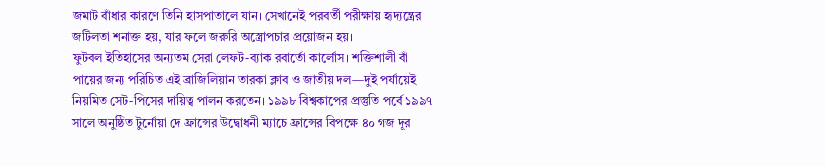জমাট বাঁধার কারণে তিনি হাসপাতালে যান। সেখানেই পরবর্তী পরীক্ষায় হৃদ্যন্ত্রের জটিলতা শনাক্ত হয়, যার ফলে জরুরি অস্ত্রোপচার প্রয়োজন হয়।
ফুটবল ইতিহাসের অন্যতম সেরা লেফট-ব্যাক রবার্তো কার্লোস। শক্তিশালী বাঁ পায়ের জন্য পরিচিত এই ব্রাজিলিয়ান তারকা ক্লাব ও জাতীয় দল—দুই পর্যায়েই নিয়মিত সেট-পিসের দায়িত্ব পালন করতেন। ১৯৯৮ বিশ্বকাপের প্রস্তুতি পর্বে ১৯৯৭ সালে অনুষ্ঠিত টুর্নোয়া দে ফ্রান্সের উদ্বোধনী ম্যাচে ফ্রান্সের বিপক্ষে ৪০ গজ দূর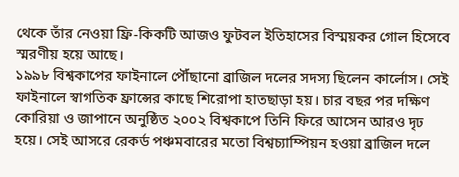থেকে তাঁর নেওয়া ফ্রি-কিকটি আজও ফুটবল ইতিহাসের বিস্ময়কর গোল হিসেবে স্মরণীয় হয়ে আছে।
১৯৯৮ বিশ্বকাপের ফাইনালে পৌঁছানো ব্রাজিল দলের সদস্য ছিলেন কার্লোস। সেই ফাইনালে স্বাগতিক ফ্রান্সের কাছে শিরোপা হাতছাড়া হয়। চার বছর পর দক্ষিণ কোরিয়া ও জাপানে অনুষ্ঠিত ২০০২ বিশ্বকাপে তিনি ফিরে আসেন আরও দৃঢ হয়ে। সেই আসরে রেকর্ড পঞ্চমবারের মতো বিশ্বচ্যাম্পিয়ন হওয়া ব্রাজিল দলে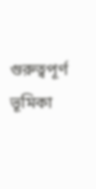গুরুত্বপূর্ণ ভূমিকা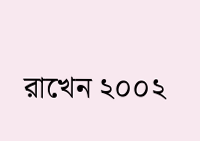রাখেন ২০০২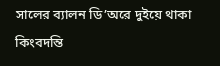সালের ব্যালন ডি’অরে দুইয়ে থাকা কিংবদন্তি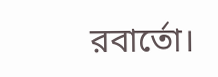রবার্তো।